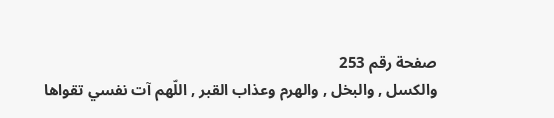صفحة رقم 253
والكسل , والبخل , والهرم وعذاب القبر , اللّهم آت نفسي تقواها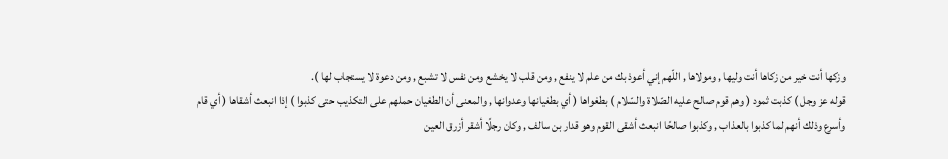وزكها أنت خير من زكاها أنت وليها , ومولاها , اللّهم إني أعوذ بك من علم لا ينفع , ومن قلب لا يخشع ومن نفس لا تشبع , ومن دعوة لا يستجاب لها ).
قوله عز وجل ) كذبت ثمود ( وهم قوم صالح عليه الصّلاة والسّلام ) بطغواها ( أي بطغيانها وعدوانها , والمعنى أن الطغيان حملهم على التكذيب حتى كذبوا ) إذا انبعث أشقاها ( أي قام وأسرع وذلك أنهم لما كذبوا بالعذاب , وكذبوا صالحًا انبعث أشقى القوم وهو قدار بن سالف , وكان رجلًا أشقر أزرق العين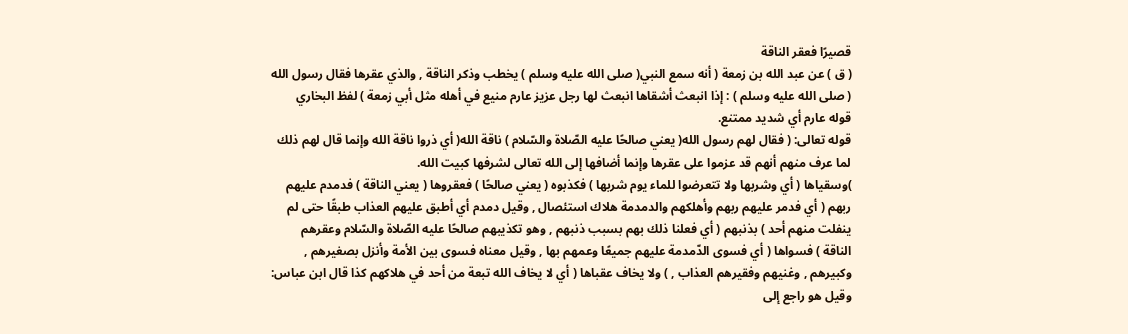قصيرًا فعقر الناقة
( ق ) عن عبد الله بن زمعة ( أنه سمع النبي( صلى الله عليه وسلم ) يخطب وذكر الناقة , والذي عقرها فقال رسول الله ( صلى الله عليه وسلم ) : إذا انبعث أشقاها انبعث لها رجل عزيز عارم منيع في أهله مثل أبي زمعة ) لفظ البخاري قوله عارم أي شديد ممتنع.
قوله تعالى: ( فقال لهم رسول الله( يعني صالحًا عليه الصّلاة والسّلام ) ناقة الله( أي ذروا ناقة الله وإنما قال لهم ذلك لما عرف منهم أنهم قد عزموا على عقرها وإنما أضافها إلى الله تعالى لشرفها كبيت الله.
)وسقياها ( أي وشربها ولا تتعرضوا للماء يوم شربها ) فكذبوه ( يعني صالحًا ) فعقروها ( يعني الناقة ) فدمدم عليهم ربهم ( أي فدمر عليهم ربهم وأهلكهم والدمدمة هلاك استئصال , وقيل دمدم أي أطبق عليهم العذاب طبقًا حتى لم ينفلت منهم أحد ) بذنبهم ( أي فعلنا ذلك بهم بسبب ذنبهم , وهو تكذيبهم صالحًا عليه الصّلاة والسّلام وعقرهم الناقة ) فسواها ( أي فسوى الدّمدمة عليهم جميعًا وعمهم بها , وقيل معناه فسوى بين الأمة وأنزل بصغيرهم , وكبيرهم , وغنيهم وفقيرهم العذاب , ) ولا يخاف عقباها ( أي لا يخاف الله تبعة من أحد في هلاكهم كذا قال ابن عباس: وقيل هو راجع إلى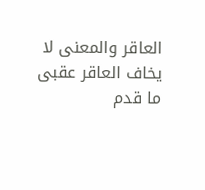العاقر والمعنى لا يخاف العاقر عقبى ما قدم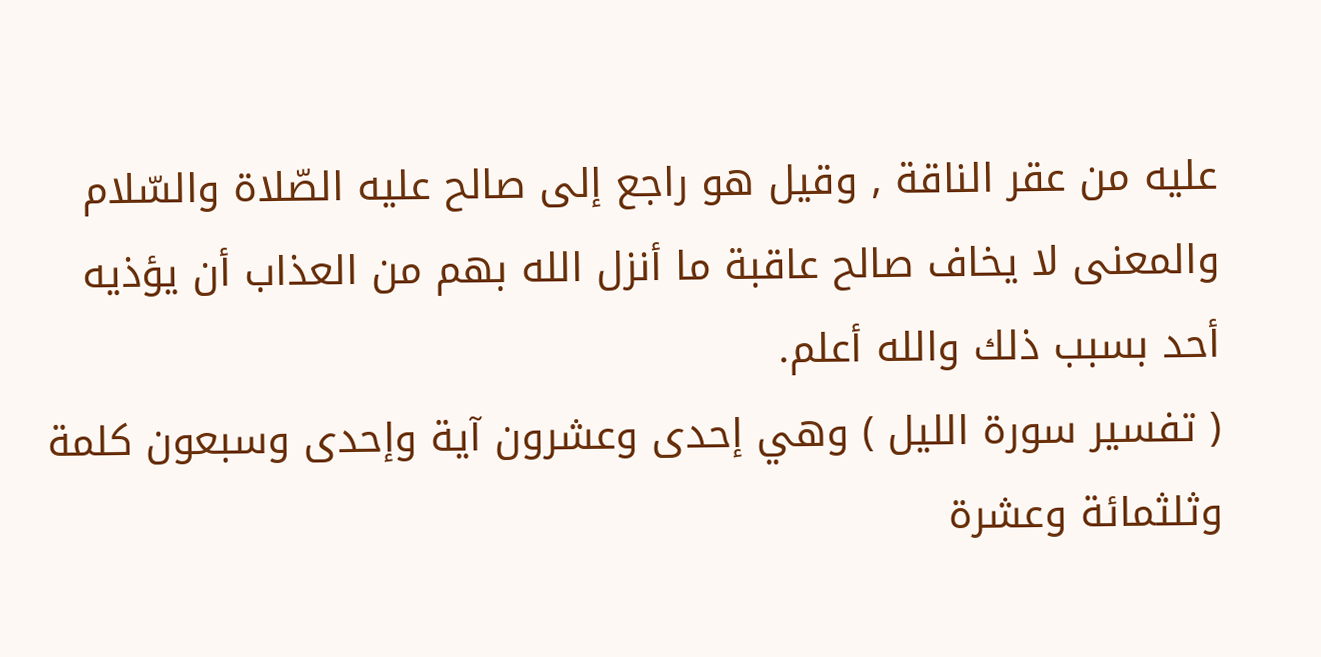عليه من عقر الناقة , وقيل هو راجع إلى صالح عليه الصّلاة والسّلام والمعنى لا يخاف صالح عاقبة ما أنزل الله بهم من العذاب أن يؤذيه أحد بسبب ذلك والله أعلم.
( تفسير سورة الليل ) وهي إحدى وعشرون آية وإحدى وسبعون كلمة وثلثمائة وعشرة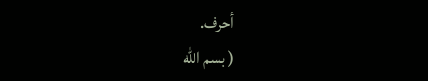أحرف.
( بسم الله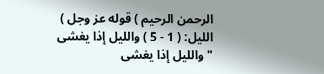الرحمن الرحيم ) قوله عز وجل )
الليل: ( 1 - 5 ) والليل إذا يغشى
"والليل إذا يغشى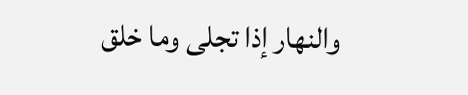والنهار إذا تجلى وما خلق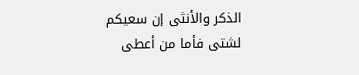الذكر والأنثى إن سعيكم لشتى فأما من أعطى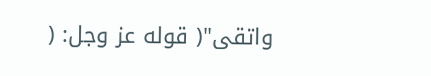واتقى"( قوله عز وجل: (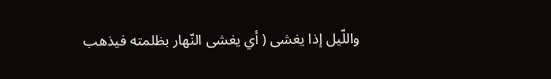واللّيل إذا يغشى ( أي يغشى النّهار بظلمته فيذهب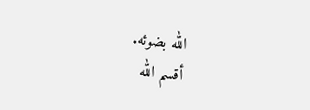الله بضوئه.
أقسم الله